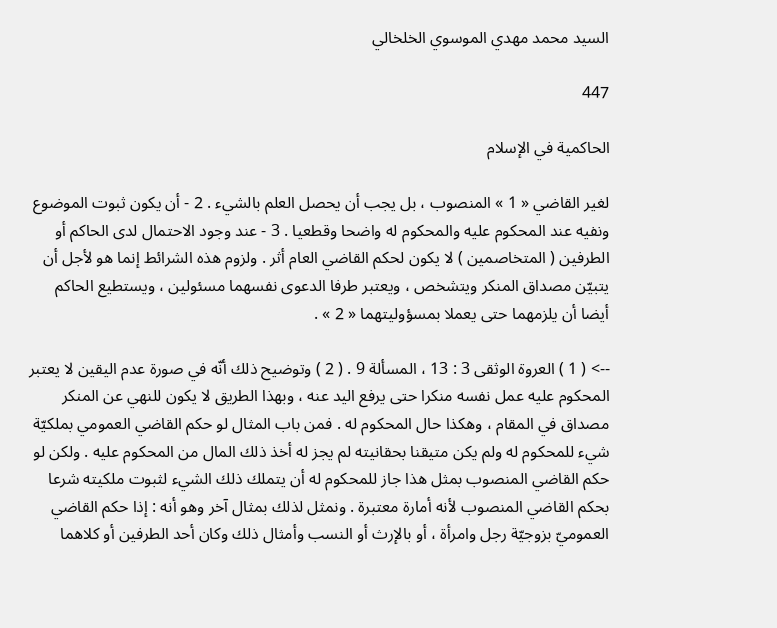السيد محمد مهدي الموسوي الخلخالي

447

الحاكمية في الإسلام

لغير القاضي « 1 » المنصوب ، بل يجب أن يحصل العلم بالشيء . 2 - أن يكون ثبوت الموضوع ونفيه عند المحكوم عليه والمحكوم له واضحا وقطعيا . 3 - عند وجود الاحتمال لدى الحاكم أو الطرفين ( المتخاصمين ) لا يكون لحكم القاضي العام أثر . ولزوم هذه الشرائط إنما هو لأجل أن يتبيّن مصداق المنكر ويتشخص ، ويعتبر طرفا الدعوى نفسهما مسئولين ، ويستطيع الحاكم أيضا أن يلزمهما حتى يعملا بمسؤوليتهما « 2 » .

--> ( 1 ) العروة الوثقى 3 : 13 ، المسألة 9 . ( 2 ) وتوضيح ذلك أنّه في صورة عدم اليقين لا يعتبر المحكوم عليه عمل نفسه منكرا حتى يرفع اليد عنه ، وبهذا الطريق لا يكون للنهي عن المنكر مصداق في المقام ، وهكذا حال المحكوم له . فمن باب المثال لو حكم القاضي العمومي بملكيّة شيء للمحكوم له ولم يكن متيقنا بحقانيته لم يجز له أخذ ذلك المال من المحكوم عليه . ولكن لو حكم القاضي المنصوب بمثل هذا جاز للمحكوم له أن يتملك ذلك الشيء لثبوت ملكيته شرعا بحكم القاضي المنصوب لأنه أمارة معتبرة . ونمثل لذلك بمثال آخر وهو أنه : إذا حكم القاضي العموميّ بزوجيّة رجل وامرأة ، أو بالإرث أو النسب وأمثال ذلك وكان أحد الطرفين أو كلاهما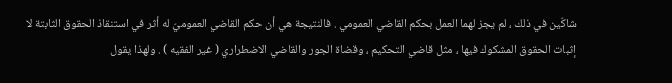شاكّين في ذلك ، لم يجز لهما العمل بحكم القاضي العمومي . فالنتيجة هي أن حكم القاضي العموميّ له أثر في استنقاذ الحقوق الثابتة لا إثبات الحقوق المشكوك فيها ، مثل قاضي التحكيم ، وقضاة الجور والقاضي الاضطراري ( غير الفقيه ) . ولهذا يقول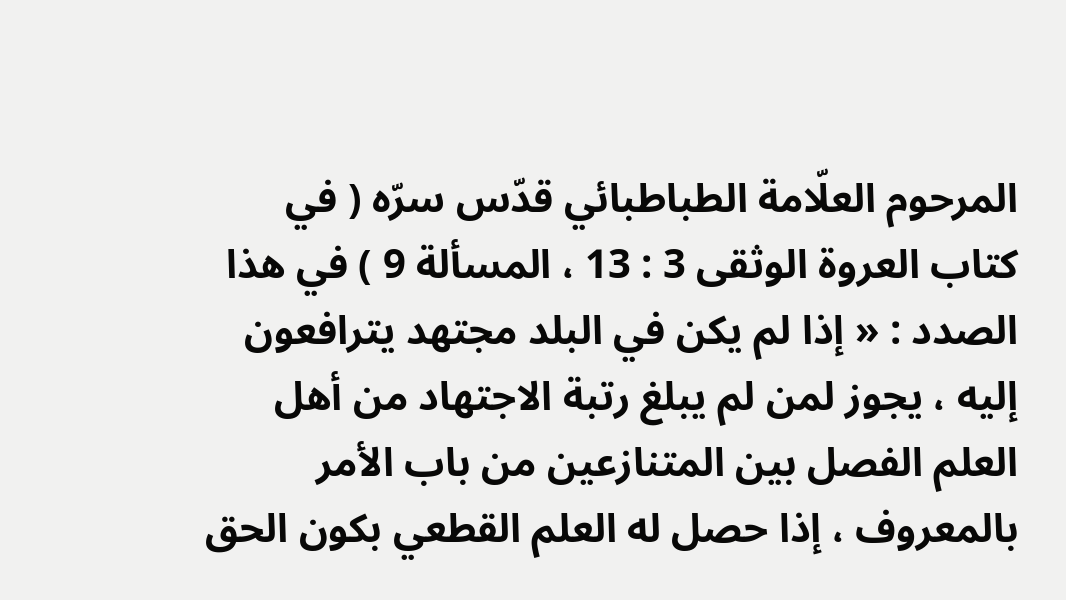المرحوم العلّامة الطباطبائي قدّس سرّه ( في كتاب العروة الوثقى 3 : 13 ، المسألة 9 ) في هذا الصدد : « إذا لم يكن في البلد مجتهد يترافعون إليه ، يجوز لمن لم يبلغ رتبة الاجتهاد من أهل العلم الفصل بين المتنازعين من باب الأمر بالمعروف ، إذا حصل له العلم القطعي بكون الحق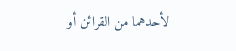لأحدهما من القرائن أو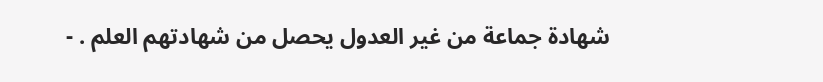شهادة جماعة من غير العدول يحصل من شهادتهم العلم . -